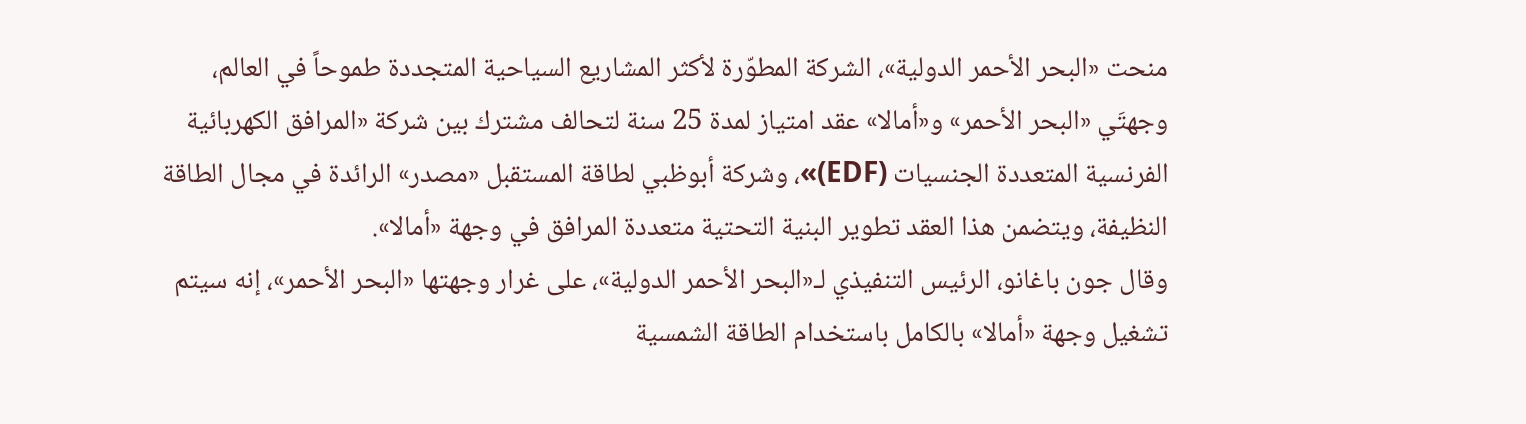منحت «البحر الأحمر الدولية»، الشركة المطوّرة لأكثر المشاريع السياحية المتجددة طموحاً في العالم، وجهتَي «البحر الأحمر» و«أمالا» عقد امتياز لمدة 25 سنة لتحالف مشترك بين شركة «المرافق الكهربائية الفرنسية المتعددة الجنسيات (EDF)»، وشركة أبوظبي لطاقة المستقبل «مصدر» الرائدة في مجال الطاقة النظيفة، ويتضمن هذا العقد تطوير البنية التحتية متعددة المرافق في وجهة «أمالا».
وقال جون باغانو، الرئيس التنفيذي لـ«البحر الأحمر الدولية»، على غرار وجهتها «البحر الأحمر»، إنه سيتم تشغيل وجهة «أمالا» بالكامل باستخدام الطاقة الشمسية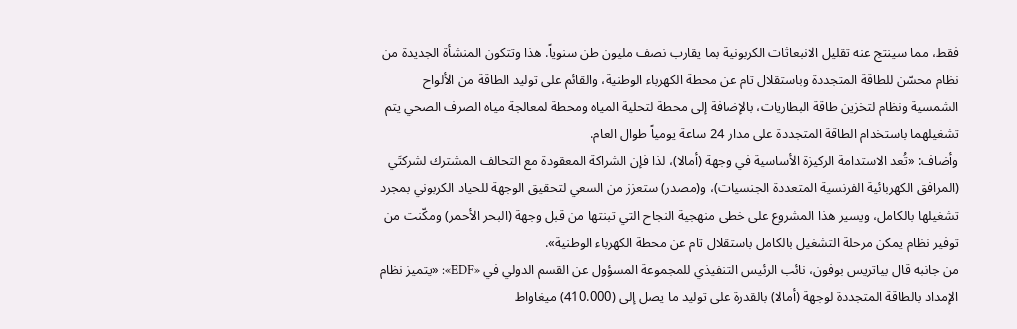فقط، مما سينتج عنه تقليل الانبعاثات الكربونية بما يقارب نصف مليون طن سنوياً. هذا وتتكون المنشأة الجديدة من نظام محسّن للطاقة المتجددة وباستقلال تام عن محطة الكهرباء الوطنية، والقائم على توليد الطاقة من الألواح الشمسية ونظام لتخزين طاقة البطاريات، بالإضافة إلى محطة لتحلية المياه ومحطة لمعالجة مياه الصرف الصحي يتم تشغيلهما باستخدام الطاقة المتجددة على مدار 24 ساعة يومياً طوال العام.
وأضاف: «تُعد الاستدامة الركيزة الأساسية في وجهة (أمالا)، لذا فإن الشراكة المعقودة مع التحالف المشترك لشركتَي (المرافق الكهربائية الفرنسية المتعددة الجنسيات)، و(مصدر) ستعزز من السعي لتحقيق الوجهة للحياد الكربوني بمجرد تشغيلها بالكامل، ويسير هذا المشروع على خطى منهجية النجاح التي تبنتها من قبل وجهة (البحر الأحمر) ومكّنت من توفير نظام يمكن مرحلة التشغيل بالكامل باستقلال تام عن محطة الكهرباء الوطنية».
من جانبه قال بياتريس بوفون، نائب الرئيس التنفيذي للمجموعة المسؤول عن القسم الدولي في «EDF»: «يتميز نظام الإمداد بالطاقة المتجددة لوجهة (أمالا) بالقدرة على توليد ما يصل إلى (410.000) ميغاواط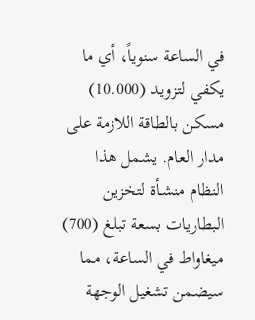في الساعة سنوياً، أي ما يكفي لتزويد (10.000) مسكن بالطاقة اللازمة على مدار العام. يشمل هذا النظام منشـأة لتخزين البطاريات بسعة تبلغ (700) ميغاواط في الساعة، مما سيضمن تشغيل الوجهة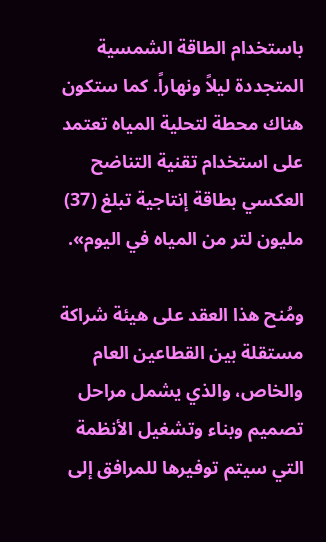باستخدام الطاقة الشمسية المتجددة ليلاً ونهاراً. كما ستكون هناك محطة لتحلية المياه تعتمد على استخدام تقنية التناضح العكسي بطاقة إنتاجية تبلغ (37) مليون لتر من المياه في اليوم».

ومُنح هذا العقد على هيئة شراكة مستقلة بين القطاعين العام والخاص، والذي يشمل مراحل تصميم وبناء وتشغيل الأنظمة التي سيتم توفيرها للمرافق إلى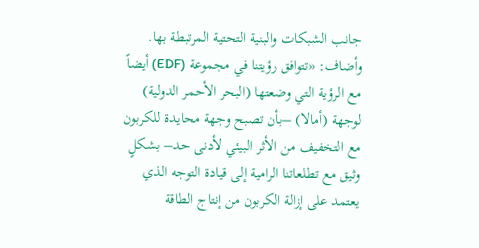جانب الشبكات والبنية التحتية المرتبطة بها.
وأضاف: «تتوافق رؤيتنا في مجموعة (EDF) أيضاً مع الرؤية التي وضعتها (البحر الأحمر الدولية) لوجهة (أمالا) –بأن تصبح وجهة محايدة للكربون مع التخفيف من الأثر البيئي لأدنى حد– بشكلٍ وثيق مع تطلعاتنا الرامية إلى قيادة التوجه الذي يعتمد على إزالة الكربون من إنتاج الطاقة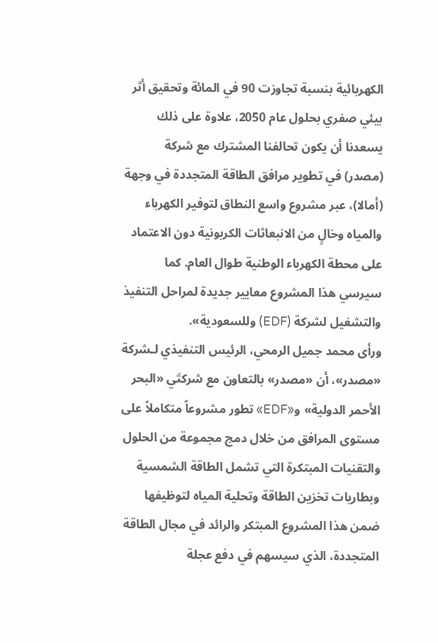الكهربائية بنسبة تجاوزت 90 في المائة وتحقيق أثر بيئي صفري بحلول عام 2050، علاوة على ذلك يسعدنا أن يكون تحالفنا المشترك مع شركة (مصدر) في تطوير مرافق الطاقة المتجددة في وجهة (أمالا)، عبر مشروع واسع النطاق لتوفير الكهرباء والمياه وخالٍ من الانبعاثات الكربونية دون الاعتماد على محطة الكهرباء الوطنية طوال العام. كما سيرسي هذا المشروع معايير جديدة لمراحل التنفيذ والتشغيل لشركة (EDF) وللسعودية».
ورأى محمد جميل الرمحي، الرئيس التنفيذي لـشركة «مصدر»، أن «مصدر» بالتعاون مع شركتَي «البحر الأحمر الدولية» و«EDF» تطور مشروعاً متكاملاً على مستوى المرافق من خلال دمج مجموعة من الحلول والتقنيات المبتكرة التي تشمل الطاقة الشمسية وبطاريات تخزين الطاقة وتحلية المياه لتوظيفها ضمن هذا المشروع المبتكر والرائد في مجال الطاقة المتجددة، الذي سيسهم في دفع عجلة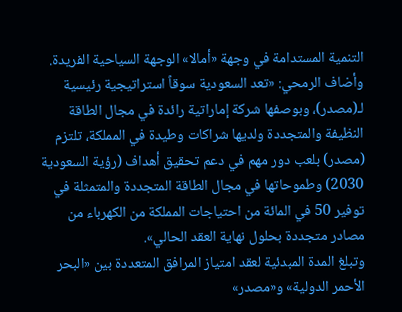التنمية المستدامة في وجهة «أمالا» الوجهة السياحية الفريدة.
وأضاف الرمحي: «تعد السعودية سوقاً استراتيجية رئيسية لـ(مصدر)، وبوصفها شركة إماراتية رائدة في مجال الطاقة النظيفة والمتجددة ولديها شراكات وطيدة في المملكة، تلتزم (مصدر) بلعب دور مهم في دعم تحقيق أهداف (رؤية السعودية 2030) وطموحاتها في مجال الطاقة المتجددة والمتمثلة في توفير 50 في المائة من احتياجات المملكة من الكهرباء من مصادر متجددة بحلول نهاية العقد الحالي».
وتبلغ المدة المبدئية لعقد امتياز المرافق المتعددة بين «البحر الأحمر الدولية» و«مصدر»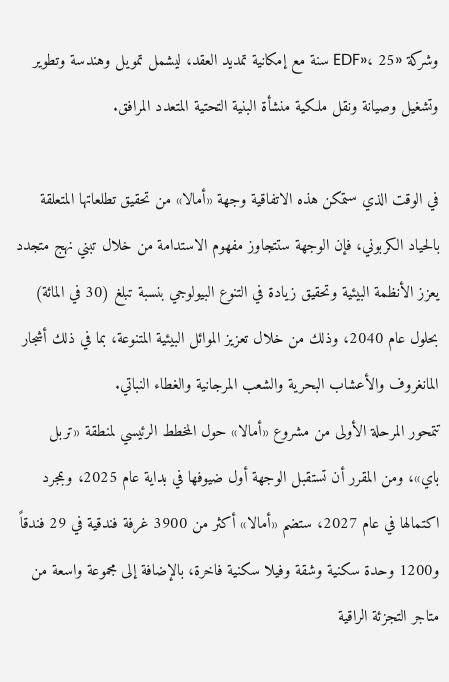وشركة «EDF»، 25 سنة مع إمكانية تمديد العقد، ليشمل تمويل وهندسة وتطوير وتشغيل وصيانة ونقل ملكية منشأة البنية التحتية المتعدد المرافق.

في الوقت الذي ستمكن هذه الاتفاقية وجهة «أمالا» من تحقيق تطلعاتها المتعلقة بالحياد الكربوني، فإن الوجهة ستتجاوز مفهوم الاستدامة من خلال تبني نهج متجدد يعزز الأنظمة البيئية وتحقيق زيادة في التنوع البيولوجي بنسبة تبلغ (30 في المائة) بحلول عام 2040، وذلك من خلال تعزيز الموائل البيئية المتنوعة، بما في ذلك أشجار المانغروف والأعشاب البحرية والشعب المرجانية والغطاء النباتي.
تتمحور المرحلة الأولى من مشروع «أمالا» حول المخطط الرئيسي لمنطقة «تربل باي»، ومن المقرر أن تستقبل الوجهة أول ضيوفها في بداية عام 2025، وبمجرد اكتمالها في عام 2027، ستضم «أمالا» أكثر من 3900 غرفة فندقية في 29 فندقاً و1200 وحدة سكنية وشقة وفيلا سكنية فاخرة، بالإضافة إلى مجموعة واسعة من متاجر التجزئة الراقية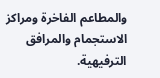والمطاعم الفاخرة ومراكز الاستجمام والمرافق الترفيهية.